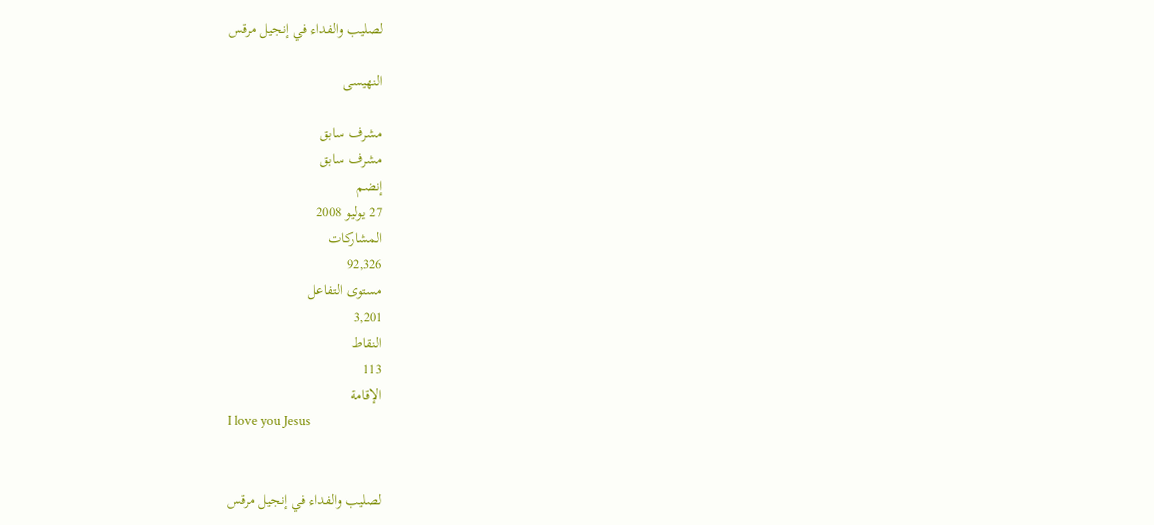لصليب والفداء في إنجيل مرقس

النهيسى

مشرف سابق
مشرف سابق
إنضم
27 يوليو 2008
المشاركات
92,326
مستوى التفاعل
3,201
النقاط
113
الإقامة
I love you Jesus


لصليب والفداء في إنجيل مرقس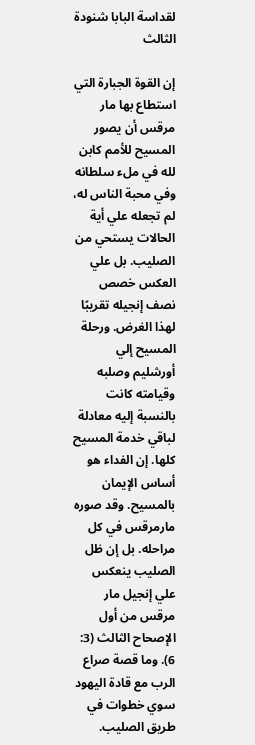لقداسة البابا شنودة الثالث

إن القوة الجبارة التي استطاع بها مار مرقس أن يصور المسيح للأمم كابن لله في ملء سلطانه وفي محبة الناس له، لم تجعله علي أية الحالات يستحي من الصليب. بل علي العكس خصص نصف إنجيله تقريبًا لهذا الغرض. ورحلة المسيح إلي أورشليم وصلبه وقيامته كانت بالنسبة إليه معادلة لباقي خدمة المسيح كلها. إن الفداء هو أساس الإيمان بالمسيح. وقد صوره مارمرقس في كل مراحله. بل إن ظل الصليب ينعكس علي إنجيل مار مرقس من أول الإصحاح الثالث (3: 6). وما قصة صراع الرب مع قادة اليهود سوي خطوات في طريق الصليب.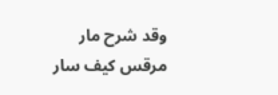وقد شرح مار مرقس كيف سار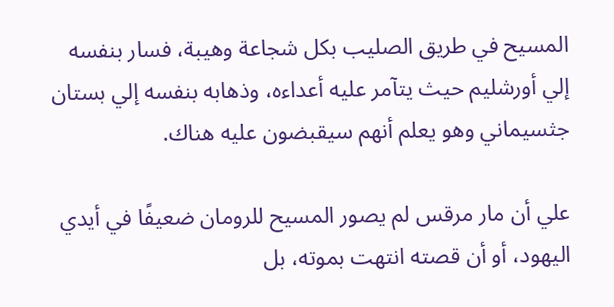المسيح في طريق الصليب بكل شجاعة وهيبة، فسار بنفسه إلي أورشليم حيث يتآمر عليه أعداءه، وذهابه بنفسه إلي بستان جثسيماني وهو يعلم أنهم سيقبضون عليه هناك.

علي أن مار مرقس لم يصور المسيح للرومان ضعيفًا في أيدي اليهود، أو أن قصته انتهت بموته، بل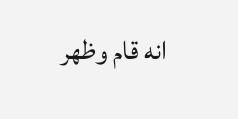انه قام وظهر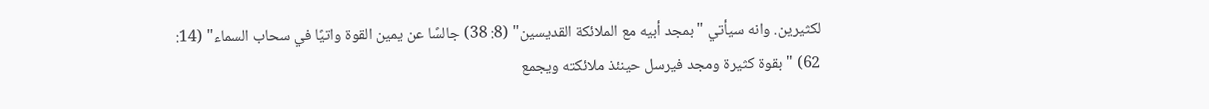لكثيرين. وانه سيأتي "بمجد أبيه مع الملائكة القديسين" (8: 38) جالسًا عن يمين القوة واتيًا في سحاب السماء" (14: 62) " بقوة كثيرة ومجد فيرسل حينئذ ملائكته ويجمع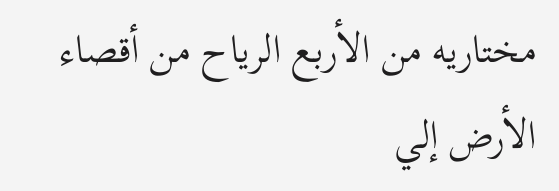مختاريه من الأربع الرياح من أقصاء الأرض إلي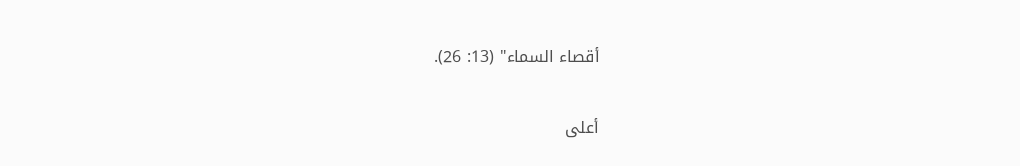أقصاء السماء" (13: 26).

أعلى